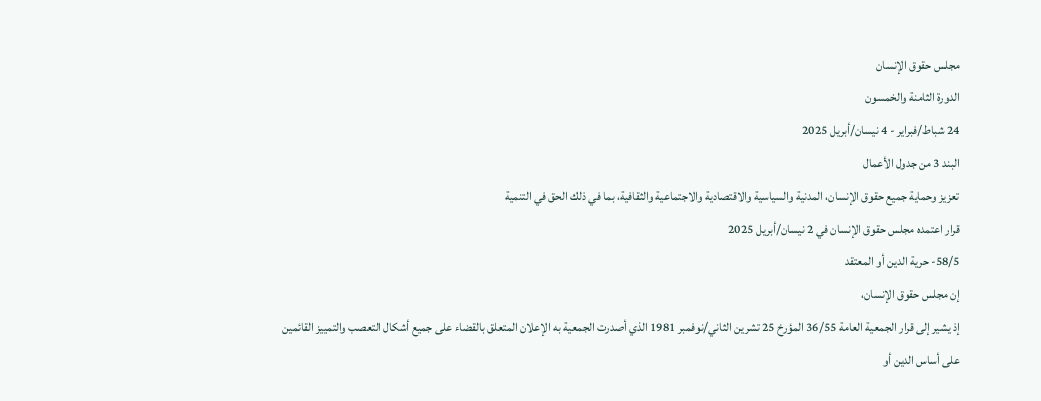مجلس حقوق الإنسان
الدورة الثامنة والخمسون
24 شباط/فبراير - 4 نيسان/أبريل 2025
البند 3 من جدول الأعمال
تعزيز وحماية جميع حقوق الإنسان، المدنية والسياسية والاقتصادية والاجتماعية والثقافية، بما في ذلك الحق في التنمية
قرار اعتمده مجلس حقوق الإنسان في 2 نيسان/أبريل 2025
58/5- حرية الدين أو المعتقد
إن مجلس حقوق الإنسان،
إذ يشير إلى قرار الجمعية العامة 36/55 المؤرخ 25 تشرين الثاني/نوفمبر 1981 الذي أصدرت الجمعية به الإعلان المتعلق بالقضاء على جميع أشكال التعصب والتمييز القائمين على أساس الدين أو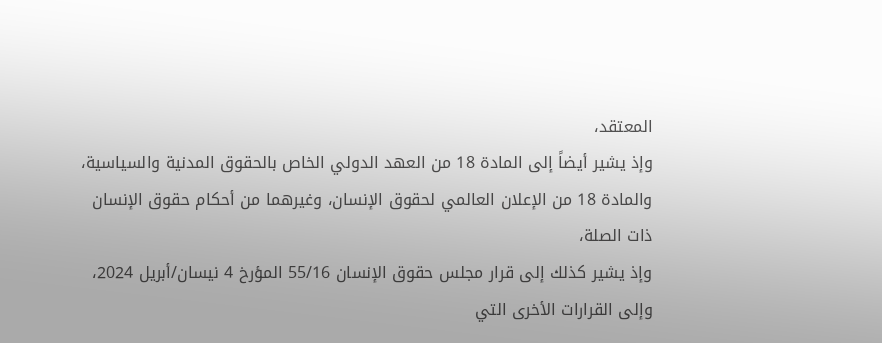المعتقد،
وإذ يشير أيضاً إلى المادة 18 من العهد الدولي الخاص بالحقوق المدنية والسياسية، والمادة 18 من الإعلان العالمي لحقوق الإنسان، وغيرهما من أحكام حقوق الإنسان ذات الصلة،
وإذ يشير كذلك إلى قرار مجلس حقوق الإنسان 55/16 المؤرخ 4 نيسان/أبريل 2024، وإلى القرارات الأخرى التي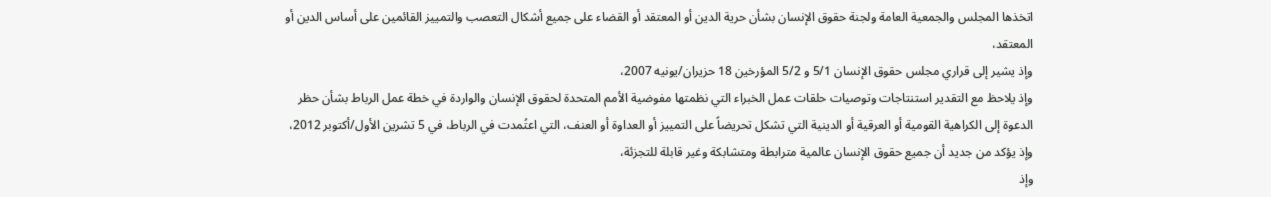اتخذها المجلس والجمعية العامة ولجنة حقوق الإنسان بشأن حرية الدين أو المعتقد أو القضاء على جميع أشكال التعصب والتمييز القائمين على أساس الدين أو المعتقد،
وإذ يشير إلى قراري مجلس حقوق الإنسان 5/1 و 5/2 المؤرخين 18 حزيران/يونيه 2007،
وإذ يلاحظ مع التقدير استنتاجات وتوصيات حلقات عمل الخبراء التي نظمتها مفوضية الأمم المتحدة لحقوق الإنسان والواردة في خطة عمل الرباط بشأن حظر الدعوة إلى الكراهية القومية أو العرقية أو الدينية التي تشكل تحريضاً على التمييز أو العداوة أو العنف، التي اعتُمدت في الرباط، في 5 تشرين الأول/أكتوبر 2012،
وإذ يؤكد من جديد أن جميع حقوق الإنسان عالمية مترابطة ومتشابكة وغير قابلة للتجزئة،
وإذ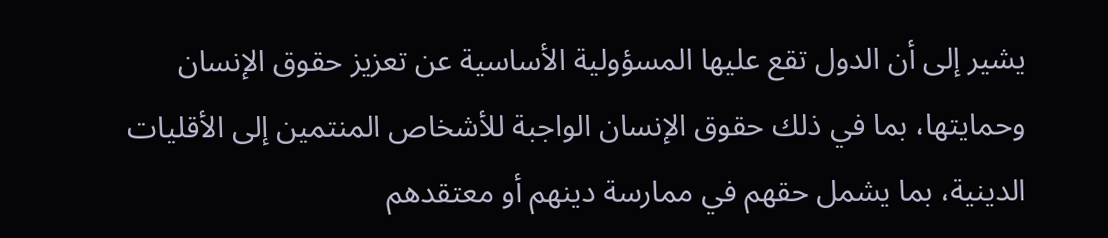يشير إلى أن الدول تقع عليها المسؤولية الأساسية عن تعزيز حقوق الإنسان وحمايتها، بما في ذلك حقوق الإنسان الواجبة للأشخاص المنتمين إلى الأقليات الدينية، بما يشمل حقهم في ممارسة دينهم أو معتقدهم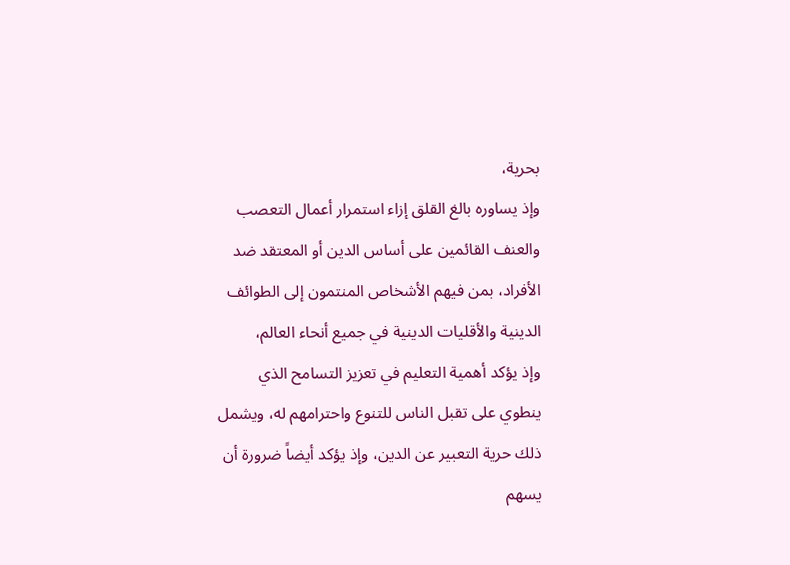بحرية،
وإذ يساوره بالغ القلق إزاء استمرار أعمال التعصب والعنف القائمين على أساس الدين أو المعتقد ضد الأفراد، بمن فيهم الأشخاص المنتمون إلى الطوائف الدينية والأقليات الدينية في جميع أنحاء العالم،
وإذ يؤكد أهمية التعليم في تعزيز التسامح الذي ينطوي على تقبل الناس للتنوع واحترامهم له، ويشمل ذلك حرية التعبير عن الدين، وإذ يؤكد أيضاً ضرورة أن يسهم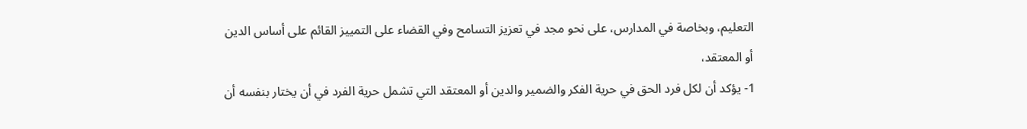التعليم، وبخاصة في المدارس، على نحو مجد في تعزيز التسامح وفي القضاء على التمييز القائم على أساس الدين أو المعتقد،
1- يؤكد أن لكل فرد الحق في حرية الفكر والضمير والدين أو المعتقد التي تشمل حرية الفرد في أن يختار بنفسه أن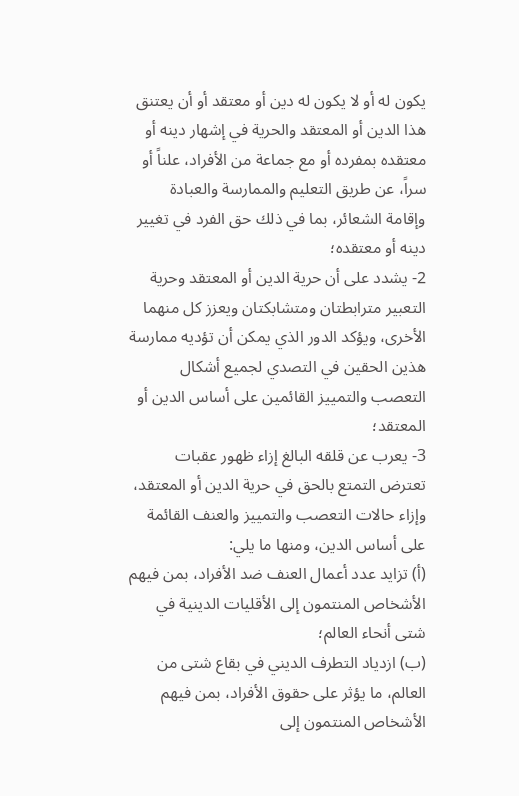يكون له أو لا يكون له دين أو معتقد أو أن يعتنق هذا الدين أو المعتقد والحرية في إشهار دينه أو معتقده بمفرده أو مع جماعة من الأفراد، علناً أو سراً، عن طريق التعليم والممارسة والعبادة وإقامة الشعائر، بما في ذلك حق الفرد في تغيير دينه أو معتقده؛
2- يشدد على أن حرية الدين أو المعتقد وحرية التعبير مترابطتان ومتشابكتان ويعزز كل منهما الأخرى، ويؤكد الدور الذي يمكن أن تؤديه ممارسة هذين الحقين في التصدي لجميع أشكال التعصب والتمييز القائمين على أساس الدين أو المعتقد؛
3- يعرب عن قلقه البالغ إزاء ظهور عقبات تعترض التمتع بالحق في حرية الدين أو المعتقد، وإزاء حالات التعصب والتمييز والعنف القائمة على أساس الدين، ومنها ما يلي:
(أ) تزايد عدد أعمال العنف ضد الأفراد، بمن فيهم الأشخاص المنتمون إلى الأقليات الدينية في شتى أنحاء العالم؛
(ب) ازدياد التطرف الديني في بقاع شتى من العالم، ما يؤثر على حقوق الأفراد، بمن فيهم الأشخاص المنتمون إلى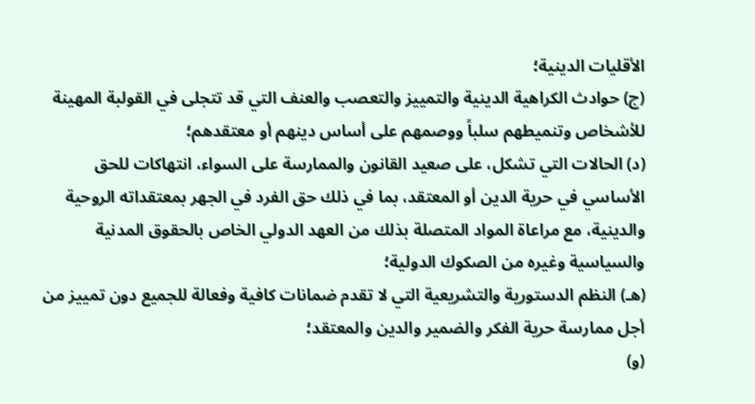الأقليات الدينية؛
(ج) حوادث الكراهية الدينية والتمييز والتعصب والعنف التي قد تتجلى في القولبة المهينة للأشخاص وتنميطهم سلباً ووصمهم على أساس دينهم أو معتقدهم؛
(د) الحالات التي تشكل، على صعيد القانون والممارسة على السواء، انتهاكات للحق الأساسي في حرية الدين أو المعتقد، بما في ذلك حق الفرد في الجهر بمعتقداته الروحية والدينية، مع مراعاة المواد المتصلة بذلك من العهد الدولي الخاص بالحقوق المدنية والسياسية وغيره من الصكوك الدولية؛
(هـ) النظم الدستورية والتشريعية التي لا تقدم ضمانات كافية وفعالة للجميع دون تمييز من أجل ممارسة حرية الفكر والضمير والدين والمعتقد؛
(و)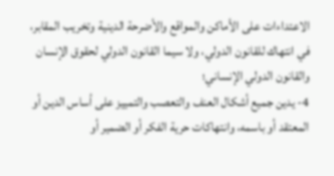الاعتداءات على الأماكن والمواقع والأضرحة الدينية وتخريب المقابر، في انتهاك للقانون الدولي، ولا سيما القانون الدولي لحقوق الإنسان والقانون الدولي الإنساني؛
4- يدين جميع أشكال العنف والتعصب والتمييز على أساس الدين أو المعتقد أو باسمه، وانتهاكات حرية الفكر أو الضمير أو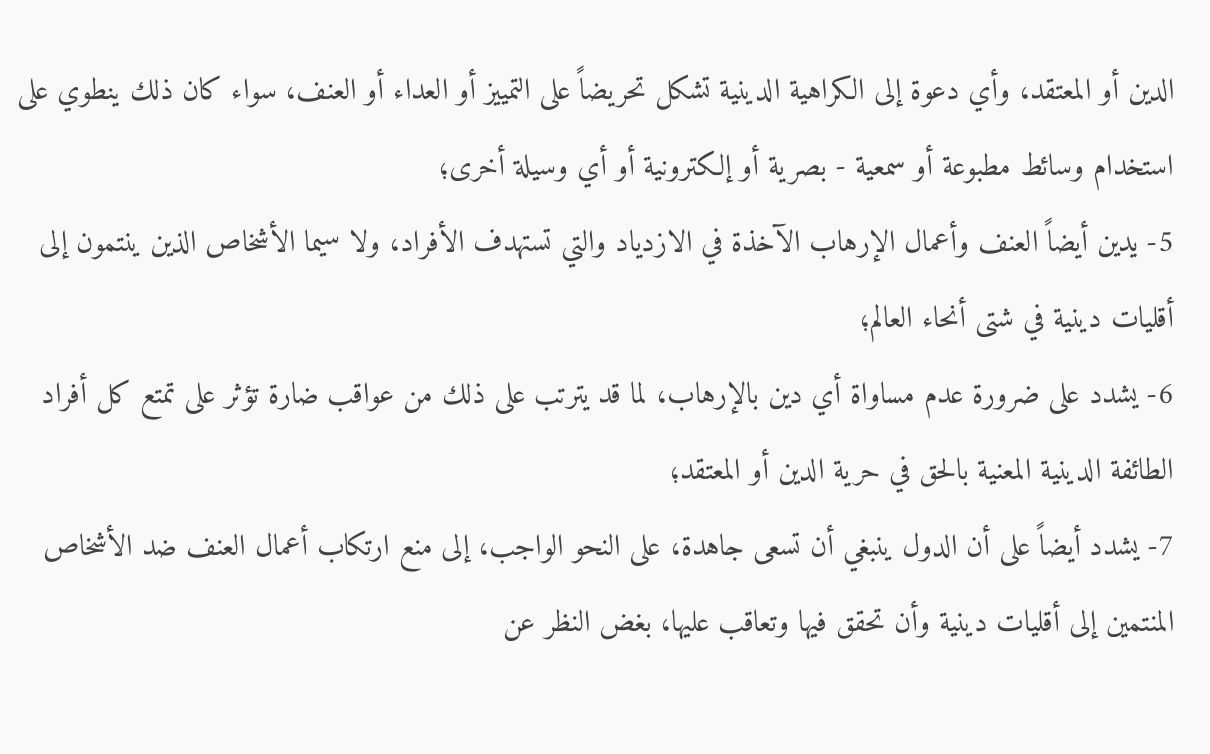الدين أو المعتقد، وأي دعوة إلى الكراهية الدينية تشكل تحريضاً على التمييز أو العداء أو العنف، سواء كان ذلك ينطوي على استخدام وسائط مطبوعة أو سمعية - بصرية أو إلكترونية أو أي وسيلة أخرى؛
5- يدين أيضاً العنف وأعمال الإرهاب الآخذة في الازدياد والتي تستهدف الأفراد، ولا سيما الأشخاص الذين ينتمون إلى أقليات دينية في شتى أنحاء العالم؛
6- يشدد على ضرورة عدم مساواة أي دين بالإرهاب، لما قد يترتب على ذلك من عواقب ضارة تؤثر على تمتع كل أفراد الطائفة الدينية المعنية بالحق في حرية الدين أو المعتقد؛
7- يشدد أيضاً على أن الدول ينبغي أن تسعى جاهدة، على النحو الواجب، إلى منع ارتكاب أعمال العنف ضد الأشخاص المنتمين إلى أقليات دينية وأن تحقق فيها وتعاقب عليها، بغض النظر عن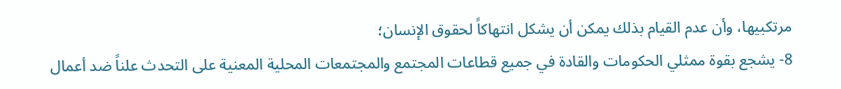مرتكبيها، وأن عدم القيام بذلك يمكن أن يشكل انتهاكاً لحقوق الإنسان؛
8- يشجع بقوة ممثلي الحكومات والقادة في جميع قطاعات المجتمع والمجتمعات المحلية المعنية على التحدث علناً ضد أعمال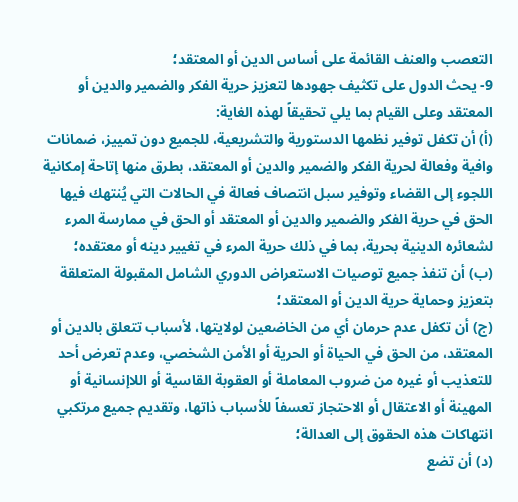التعصب والعنف القائمة على أساس الدين أو المعتقد؛
9- يحث الدول على تكثيف جهودها لتعزيز حرية الفكر والضمير والدين أو المعتقد وعلى القيام بما يلي تحقيقاً لهذه الغاية:
(أ) أن تكفل توفير نظمها الدستورية والتشريعية، للجميع دون تمييز، ضمانات وافية وفعالة لحرية الفكر والضمير والدين أو المعتقد، بطرق منها إتاحة إمكانية اللجوء إلى القضاء وتوفير سبل انتصاف فعالة في الحالات التي يُنتهك فيها الحق في حرية الفكر والضمير والدين أو المعتقد أو الحق في ممارسة المرء لشعائره الدينية بحرية، بما في ذلك حرية المرء في تغيير دينه أو معتقده؛
(ب) أن تنفذ جميع توصيات الاستعراض الدوري الشامل المقبولة المتعلقة بتعزيز وحماية حرية الدين أو المعتقد؛
(ج) أن تكفل عدم حرمان أي من الخاضعين لولايتها، لأسباب تتعلق بالدين أو المعتقد، من الحق في الحياة أو الحرية أو الأمن الشخصي، وعدم تعرض أحد للتعذيب أو غيره من ضروب المعاملة أو العقوبة القاسية أو اللاإنسانية أو المهينة أو الاعتقال أو الاحتجاز تعسفاً للأسباب ذاتها، وتقديم جميع مرتكبي انتهاكات هذه الحقوق إلى العدالة؛
(د) أن تضع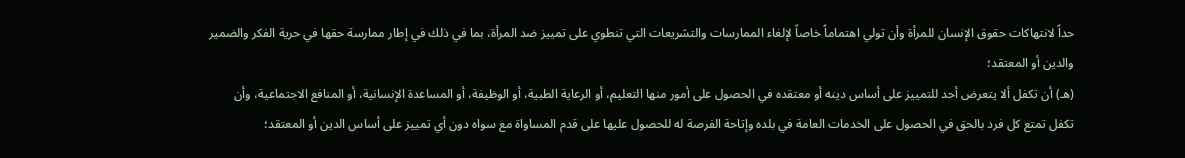حداً لانتهاكات حقوق الإنسان للمرأة وأن تولي اهتماماً خاصاً لإلغاء الممارسات والتشريعات التي تنطوي على تمييز ضد المرأة، بما في ذلك في إطار ممارسة حقها في حرية الفكر والضمير والدين أو المعتقد؛
(هـ) أن تكفل ألا يتعرض أحد للتمييز على أساس دينه أو معتقده في الحصول على أمور منها التعليم، أو الرعاية الطبية، أو الوظيفة، أو المساعدة الإنسانية، أو المنافع الاجتماعية، وأن تكفل تمتع كل فرد بالحق في الحصول على الخدمات العامة في بلده وإتاحة الفرصة له للحصول عليها على قدم المساواة مع سواه دون أي تمييز على أساس الدين أو المعتقد؛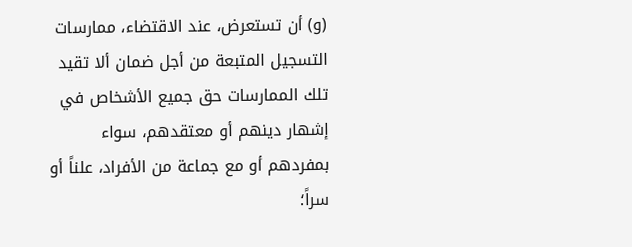(و) أن تستعرض، عند الاقتضاء، ممارسات التسجيل المتبعة من أجل ضمان ألا تقيد تلك الممارسات حق جميع الأشخاص في إشهار دينهم أو معتقدهم، سواء بمفردهم أو مع جماعة من الأفراد، علناً أو سراً؛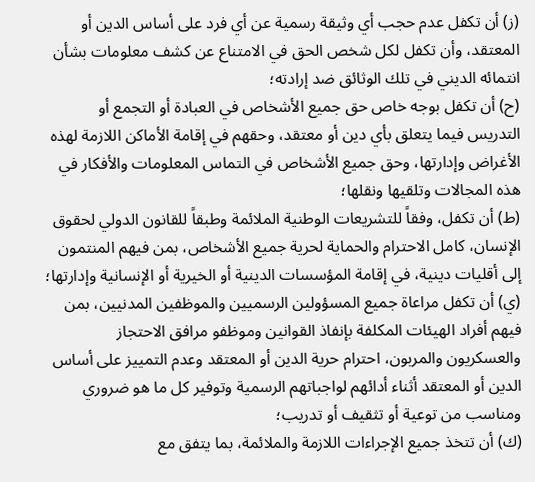(ز) أن تكفل عدم حجب أي وثيقة رسمية عن أي فرد على أساس الدين أو المعتقد، وأن تكفل لكل شخص الحق في الامتناع عن كشف معلومات بشأن انتمائه الديني في تلك الوثائق ضد إرادته؛
(ح) أن تكفل بوجه خاص حق جميع الأشخاص في العبادة أو التجمع أو التدريس فيما يتعلق بأي دين أو معتقد، وحقهم في إقامة الأماكن اللازمة لهذه الأغراض وإدارتها، وحق جميع الأشخاص في التماس المعلومات والأفكار في هذه المجالات وتلقيها ونقلها؛
(ط) أن تكفل، وفقاً للتشريعات الوطنية الملائمة وطبقاً للقانون الدولي لحقوق الإنسان، كامل الاحترام والحماية لحرية جميع الأشخاص، بمن فيهم المنتمون إلى أقليات دينية، في إقامة المؤسسات الدينية أو الخيرية أو الإنسانية وإدارتها؛
(ي) أن تكفل مراعاة جميع المسؤولين الرسميين والموظفين المدنيين، بمن فيهم أفراد الهيئات المكلفة بإنفاذ القوانين وموظفو مرافق الاحتجاز والعسكريون والمربون، احترام حرية الدين أو المعتقد وعدم التمييز على أساس الدين أو المعتقد أثناء أدائهم لواجباتهم الرسمية وتوفير كل ما هو ضروري ومناسب من توعية أو تثقيف أو تدريب؛
(ك) أن تتخذ جميع الإجراءات اللازمة والملائمة، بما يتفق مع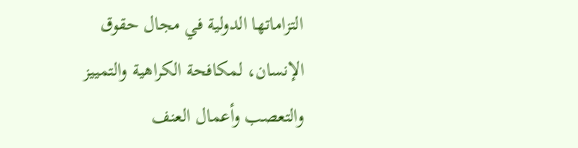التزاماتها الدولية في مجال حقوق الإنسان، لمكافحة الكراهية والتمييز والتعصب وأعمال العنف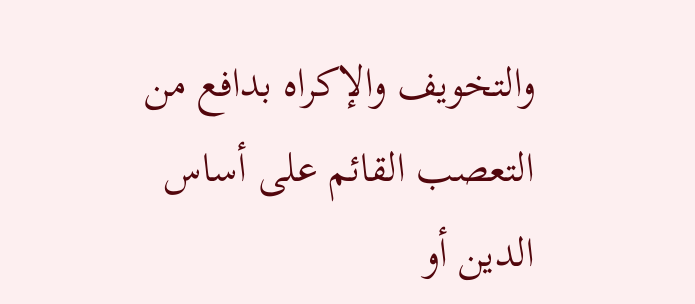والتخويف والإكراه بدافع من التعصب القائم على أساس الدين أو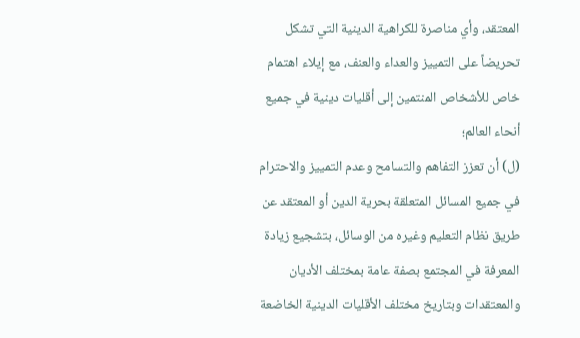المعتقد، وأي مناصرة للكراهية الدينية التي تشكل تحريضاً على التمييز والعداء والعنف، مع إيلاء اهتمام خاص للأشخاص المنتمين إلى أقليات دينية في جميع أنحاء العالم؛
(ل) أن تعزز التفاهم والتسامح وعدم التمييز والاحترام في جميع المسائل المتعلقة بحرية الدين أو المعتقد عن طريق نظام التعليم وغيره من الوسائل، بتشجيع زيادة المعرفة في المجتمع بصفة عامة بمختلف الأديان والمعتقدات وبتاريخ مختلف الأقليات الدينية الخاضعة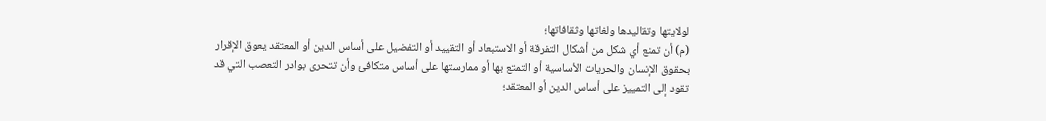لولايتها وتقاليدها ولغاتها وثقافاتها؛
(م) أن تمنع أي شكل من أشكال التفرقة أو الاستبعاد أو التقييد أو التفضيل على أساس الدين أو المعتقد يعوق الإقرار بحقوق الإنسان والحريات الأساسية أو التمتع بها أو ممارستها على أساس متكافئ وأن تتحرى بوادر التعصب التي قد تقود إلى التمييز على أساس الدين أو المعتقد؛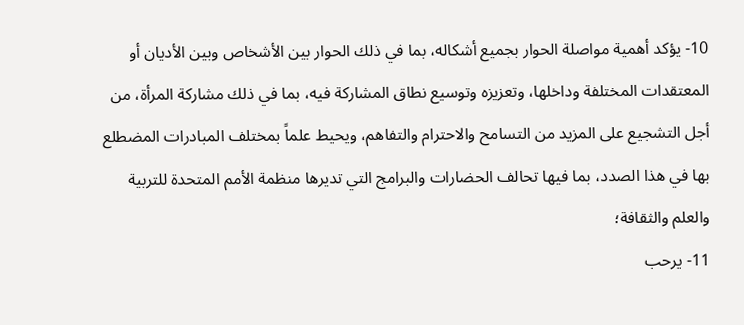10- يؤكد أهمية مواصلة الحوار بجميع أشكاله، بما في ذلك الحوار بين الأشخاص وبين الأديان أو المعتقدات المختلفة وداخلها، وتعزيزه وتوسيع نطاق المشاركة فيه، بما في ذلك مشاركة المرأة، من أجل التشجيع على المزيد من التسامح والاحترام والتفاهم، ويحيط علماً بمختلف المبادرات المضطلع بها في هذا الصدد، بما فيها تحالف الحضارات والبرامج التي تديرها منظمة الأمم المتحدة للتربية والعلم والثقافة؛
11- يرحب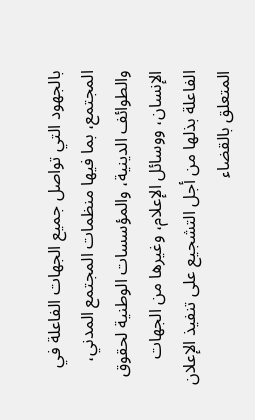بالجهود التي تواصل جميع الجهات الفاعلة في المجتمع، بما فيها منظمات المجتمع المدني، والطوائف الدينية، والمؤسسات الوطنية لحقوق الإنسان، ووسائل الإعلام، وغيرها من الجهات الفاعلة بذلها من أجل التشجيع على تنفيذ الإعلان المتعلق بالقضاء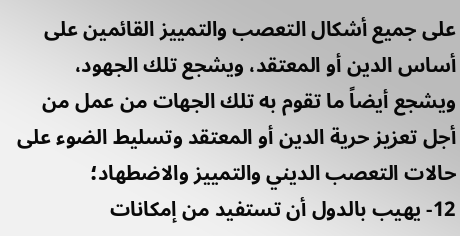على جميع أشكال التعصب والتمييز القائمين على أساس الدين أو المعتقد، ويشجع تلك الجهود، ويشجع أيضاً ما تقوم به تلك الجهات من عمل من أجل تعزيز حرية الدين أو المعتقد وتسليط الضوء على حالات التعصب الديني والتمييز والاضطهاد؛
12- يهيب بالدول أن تستفيد من إمكانات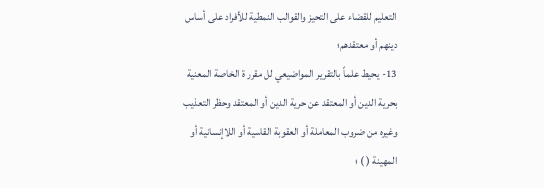التعليم للقضاء على التحيز والقوالب النمطية للأفراد على أساس دينهم أو معتقدهم؛
13- يحيط علماً بالتقرير المواضيعي لل مقرر ة الخاصة المعنية بحرية الدين أو المعتقد عن حرية الدين أو المعتقد وحظر التعذيب وغيره من ضروب المعاملة أو العقوبة القاسية أو اللاإنسانية أو المهينة ( ) ؛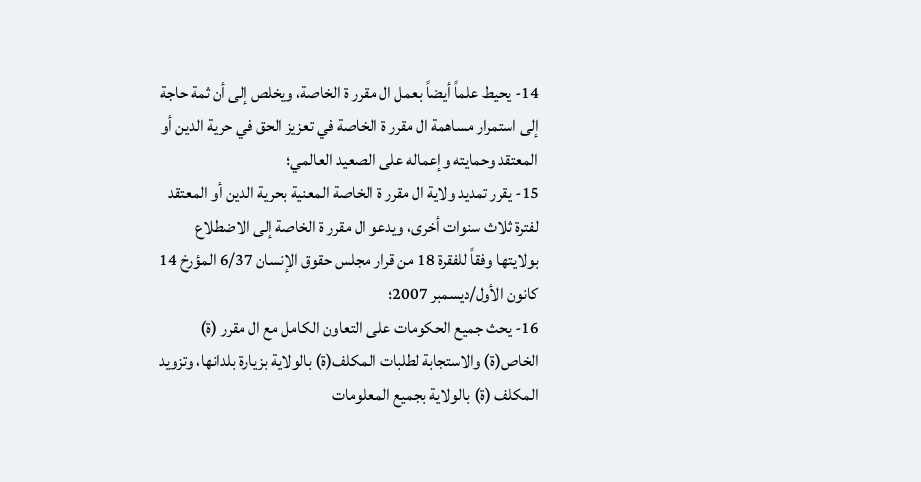14- يحيط علماً أيضاً بعمل ال مقرر ة الخاصة، ويخلص إلى أن ثمة حاجة إلى استمرار مساهمة ال مقرر ة الخاصة في تعزيز الحق في حرية الدين أو المعتقد وحمايته وإعماله على الصعيد العالمي؛
15- يقرر تمديد ولاية ال مقرر ة الخاصة المعنية بحرية الدين أو المعتقد لفترة ثلاث سنوات أخرى، ويدعو ال مقرر ة الخاصة إلى الاضطلاع بولايتها وفقاً للفقرة 18 من قرار مجلس حقوق الإنسان 6/37 المؤرخ 14 كانون الأول/ديسمبر 2007؛
16- يحث جميع الحكومات على التعاون الكامل مع ال مقرر (ة) الخاص(ة) والاستجابة لطلبات المكلف(ة) بالولاية بزيارة بلدانها، وتزويد المكلف (ة) بالولاية بجميع المعلومات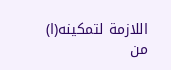اللازمة لتمكينه(ا) من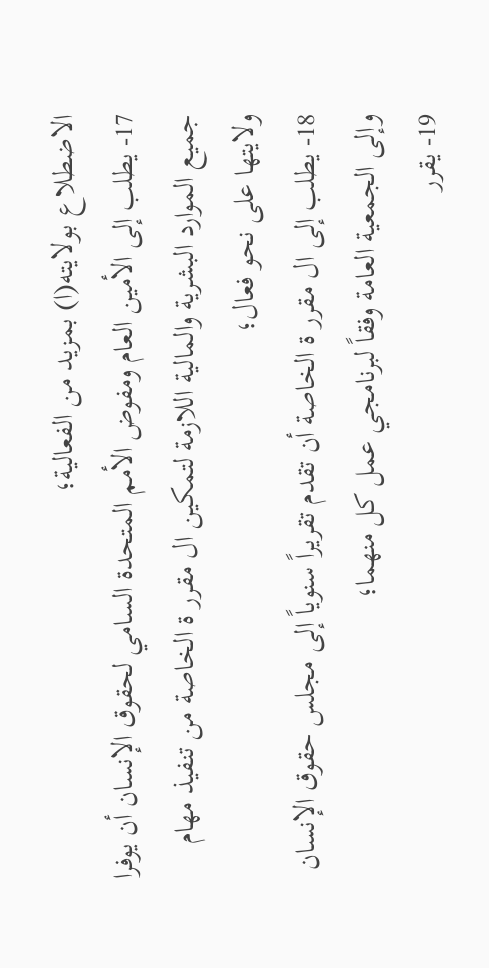الاضطلاع بولايته(ا) بمزيد من الفعالية؛
17- يطلب إلى الأمين العام ومفوض الأمم المتحدة السامي لحقوق الإنسان أن يوفرا جميع الموارد البشرية والمالية اللازمة لتمكين ال مقرر ة الخاصة من تنفيذ مهام ولايتها على نحو فعال؛
18- يطلب إلى ال مقرر ة الخاصة أن تقدم تقريراً سنوياً إلى مجلس حقوق الإنسان وإلى الجمعية العامة وفقاً لبرنامجي عمل كل منهما؛
19- يقرر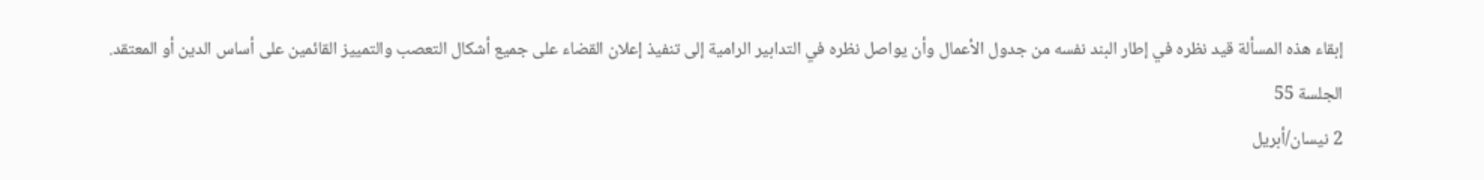إبقاء هذه المسألة قيد نظره في إطار البند نفسه من جدول الأعمال وأن يواصل نظره في التدابير الرامية إلى تنفيذ إعلان القضاء على جميع أشكال التعصب والتمييز القائمين على أساس الدين أو المعتقد.
الجلسة 55
2 نيسان/أبريل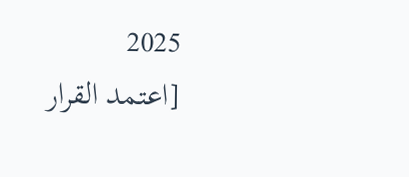2025
[اعتمد القرار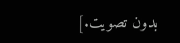بدون تصويت.]